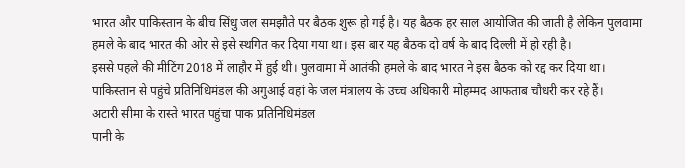भारत और पाकिस्तान के बीच सिंधु जल समझौते पर बैठक शुरू हो गई है। यह बैठक हर साल आयोजित की जाती है लेकिन पुलवामा हमले के बाद भारत की ओर से इसे स्थगित कर दिया गया था। इस बार यह बैठक दो वर्ष के बाद दिल्ली में हो रही है।
इससे पहले की मीटिंग 2018 में लाहौर में हुई थी। पुलवामा में आतंकी हमले के बाद भारत ने इस बैठक को रद्द कर दिया था। पाकिस्तान से पहुंचे प्रतिनिधिमंडल की अगुआई वहां के जल मंत्रालय के उच्च अधिकारी मोहम्मद आफताब चौधरी कर रहे हैं।
अटारी सीमा के रास्ते भारत पहुंचा पाक प्रतिनिधिमंडल
पानी के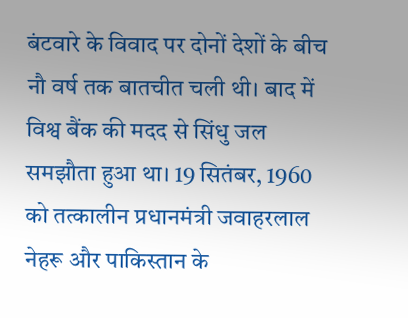बंटवारे के विवाद पर दोनों देशों के बीच नौ वर्ष तक बातचीत चली थी। बाद में विश्व बैंक की मदद से सिंधु जल समझौता हुआ था। 19 सितंबर, 1960 को तत्कालीन प्रधानमंत्री जवाहरलाल नेहरू और पाकिस्तान के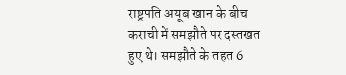राष्ट्रपति अयूब खान के बीच कराची में समझौते पर दस्तखत हुए थे। समझौते के तहत 6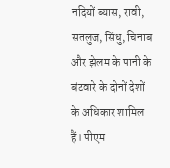नदियों ब्यास, रावी, सतलुज, सिंधु, चिनाब और झेलम के पानी के बंटवारे के दोनों देशों के अधिकार शामिल हैं। पीएम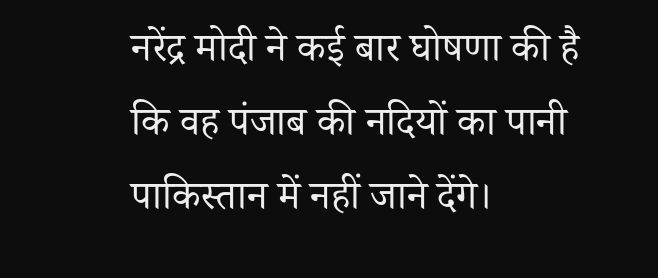नरेंद्र मोदी ने कई बार घोषणा की है कि वह पंजाब की नदियों का पानी पाकिस्तान में नहीं जाने देंगे।